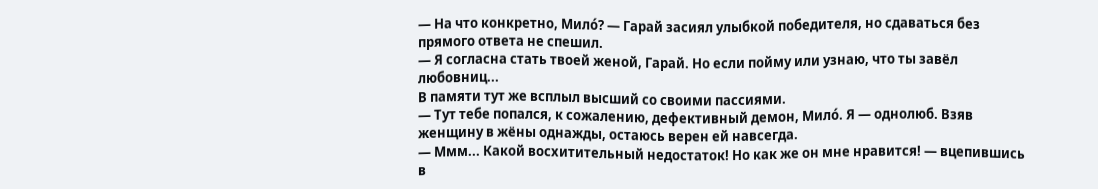— На что конкретно, Милó? — Гарай засиял улыбкой победителя, но сдаваться без прямого ответа не спешил.
— Я согласна стать твоей женой, Гарай. Но если пойму или узнаю, что ты завёл любовниц...
В памяти тут же всплыл высший со своими пассиями.
— Тут тебе попался, к сожалению, дефективный демон, Милó. Я — однолюб. Взяв женщину в жёны однажды, остаюсь верен ей навсегда.
— Ммм... Какой восхитительный недостаток! Но как же он мне нравится! — вцепившись в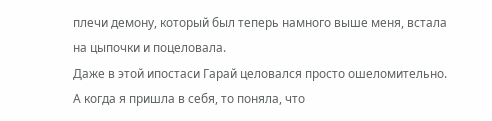плечи демону, который был теперь намного выше меня, встала на цыпочки и поцеловала.
Даже в этой ипостаси Гарай целовался просто ошеломительно. А когда я пришла в себя, то поняла, что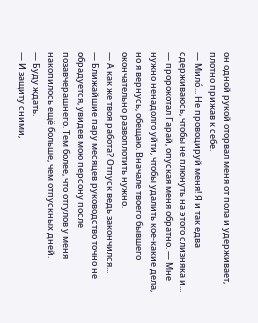он одной рукой оторвал меня от пола и удерживает, плотно прижав к себе.
— Милó... Не провоцируй меня! Я и так едва сдерживаюсь, чтобы не плюнуть на этого слизняка и... — пророкотал Гарай, опуская меня обратно. — Мне нужно ненадолго уйти, чтобы удалить кое-какие дела, но я вернусь, обещаю. Вначале твоего бывшего окончательно развоплотить нужно.
— А как же твоя работа? Отпуск ведь закончился...
— Ближайшие пару месяцев руководство точно не обрадуется, увидев мою персону после позавчерашнего. Тем более, что отгулов у меня накопилось ещё больше, чем отпускных дней.
— Буду ждать.
— И защиту сними,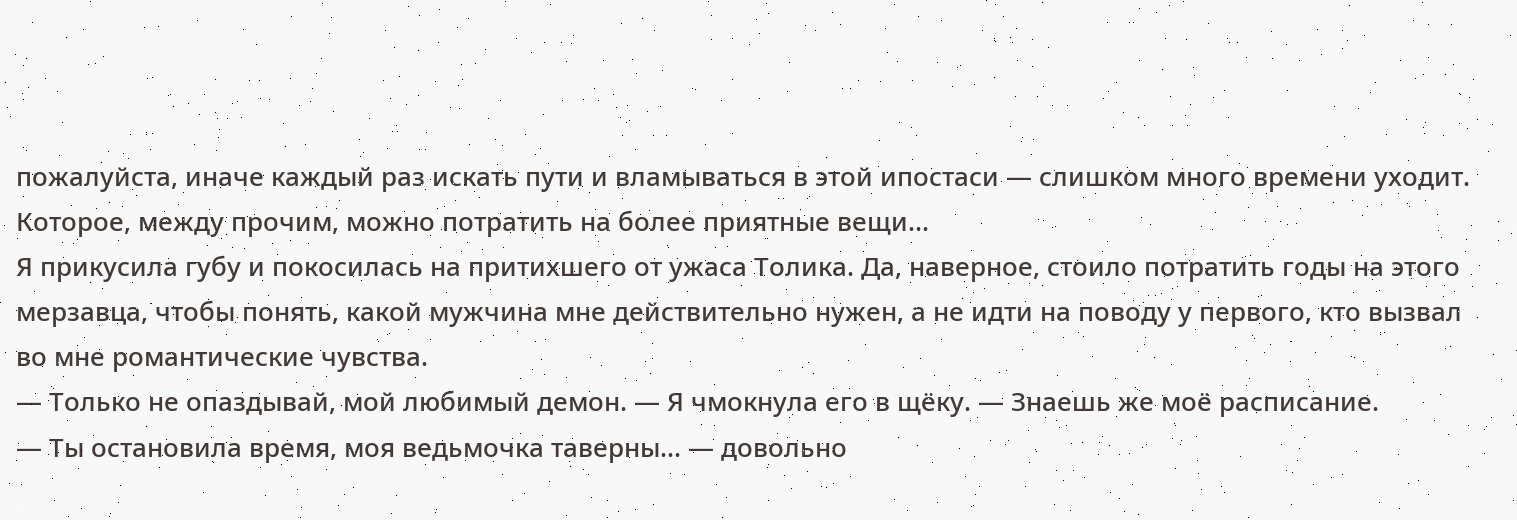пожалуйста, иначе каждый раз искать пути и вламываться в этой ипостаси — слишком много времени уходит. Которое, между прочим, можно потратить на более приятные вещи...
Я прикусила губу и покосилась на притихшего от ужаса Толика. Да, наверное, стоило потратить годы на этого мерзавца, чтобы понять, какой мужчина мне действительно нужен, а не идти на поводу у первого, кто вызвал во мне романтические чувства.
— Только не опаздывай, мой любимый демон. — Я чмокнула его в щёку. — Знаешь же моё расписание.
— Ты остановила время, моя ведьмочка таверны... — довольно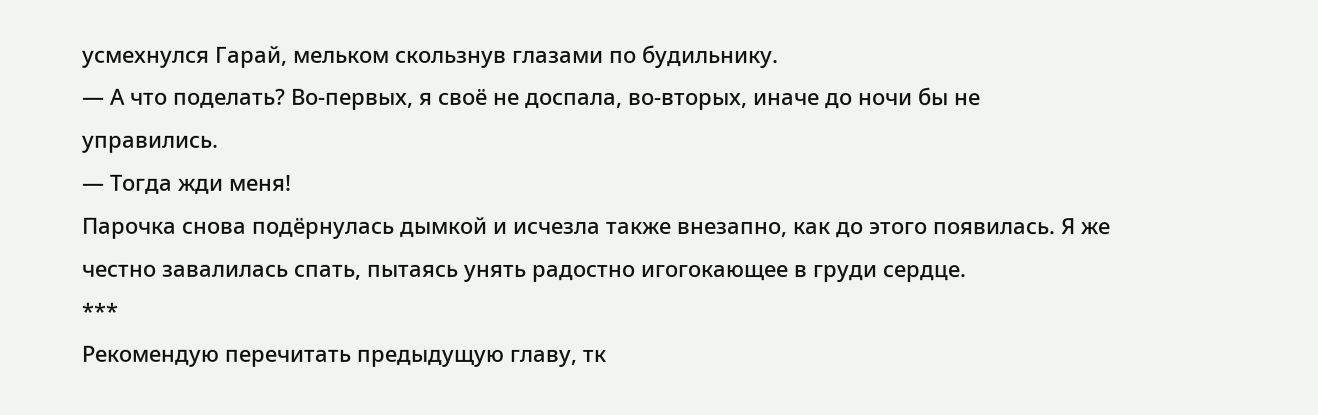усмехнулся Гарай, мельком скользнув глазами по будильнику.
— А что поделать? Во-первых, я своё не доспала, во-вторых, иначе до ночи бы не управились.
— Тогда жди меня!
Парочка снова подёрнулась дымкой и исчезла также внезапно, как до этого появилась. Я же честно завалилась спать, пытаясь унять радостно игогокающее в груди сердце.
***
Рекомендую перечитать предыдущую главу, тк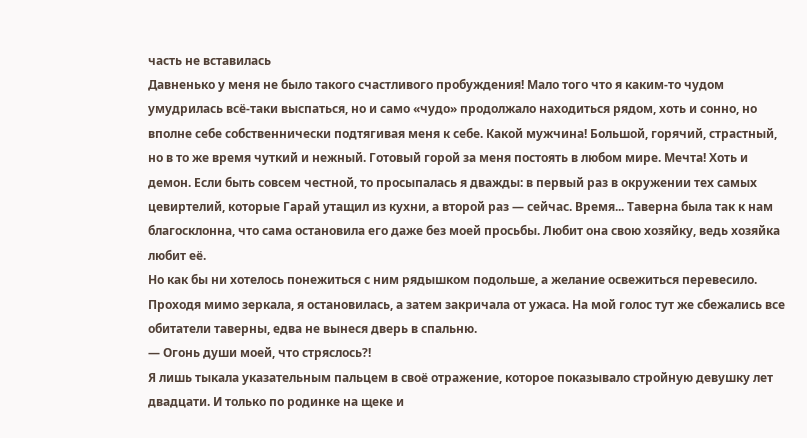часть не вставилась
Давненько у меня не было такого счастливого пробуждения! Мало того что я каким-то чудом умудрилась всё-таки выспаться, но и само «чудо» продолжало находиться рядом, хоть и сонно, но вполне себе собственнически подтягивая меня к себе. Какой мужчина! Большой, горячий, страстный, но в то же время чуткий и нежный. Готовый горой за меня постоять в любом мире. Мечта! Хоть и демон. Если быть совсем честной, то просыпалась я дважды: в первый раз в окружении тех самых цевиртелий, которые Гарай утащил из кухни, а второй раз — сейчас. Время... Таверна была так к нам благосклонна, что сама остановила его даже без моей просьбы. Любит она свою хозяйку, ведь хозяйка любит её.
Но как бы ни хотелось понежиться с ним рядышком подольше, а желание освежиться перевесило. Проходя мимо зеркала, я остановилась, а затем закричала от ужаса. На мой голос тут же сбежались все обитатели таверны, едва не вынеся дверь в спальню.
— Огонь души моей, что стряслось?!
Я лишь тыкала указательным пальцем в своё отражение, которое показывало стройную девушку лет двадцати. И только по родинке на щеке и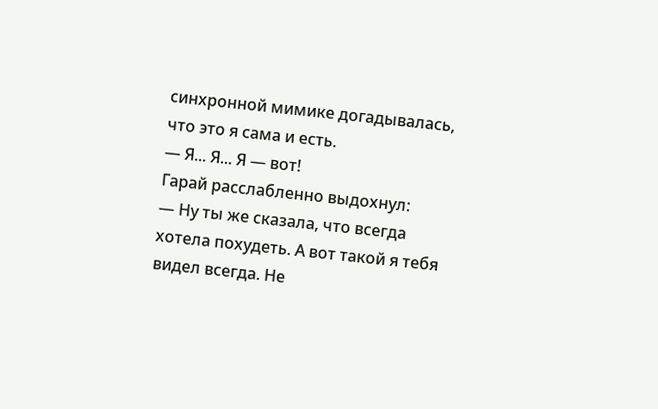синхронной мимике догадывалась, что это я сама и есть.
— Я... Я... Я — вот!
Гарай расслабленно выдохнул:
— Ну ты же сказала, что всегда хотела похудеть. А вот такой я тебя видел всегда. Не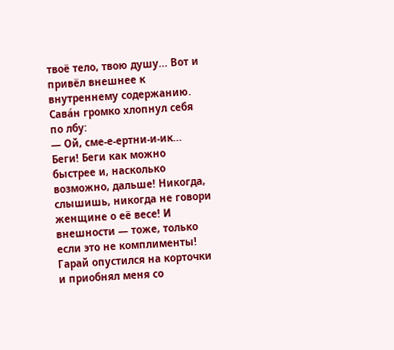твоё тело, твою душу... Вот и привёл внешнее к внутреннему содержанию.
Савáн громко хлопнул себя по лбу:
— Ой, сме-е-ертни-и-ик... Беги! Беги как можно быстрее и, насколько возможно, дальше! Никогда, слышишь, никогда не говори женщине о её весе! И внешности — тоже, только если это не комплименты!
Гарай опустился на корточки и приобнял меня со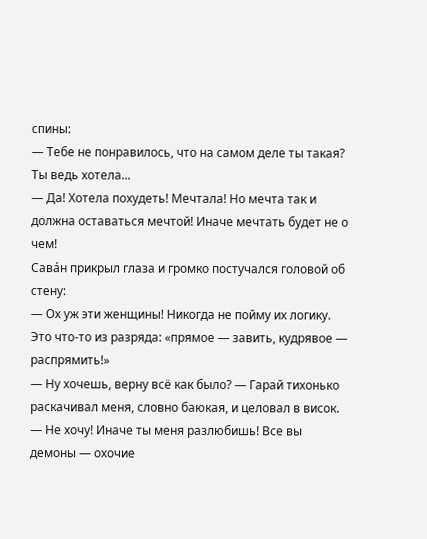спины:
— Тебе не понравилось, что на самом деле ты такая? Ты ведь хотела...
— Да! Хотела похудеть! Мечтала! Но мечта так и должна оставаться мечтой! Иначе мечтать будет не о чем!
Савáн прикрыл глаза и громко постучался головой об стену:
— Ох уж эти женщины! Никогда не пойму их логику. Это что-то из разряда: «прямое — завить, кудрявое — распрямить!»
— Ну хочешь, верну всё как было? — Гарай тихонько раскачивал меня, словно баюкая, и целовал в висок.
— Не хочу! Иначе ты меня разлюбишь! Все вы демоны — охочие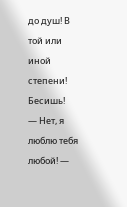до душ! В той или иной степени! Бесишь!
— Нет, я люблю тебя любой! —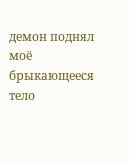демон поднял моё брыкающееся тело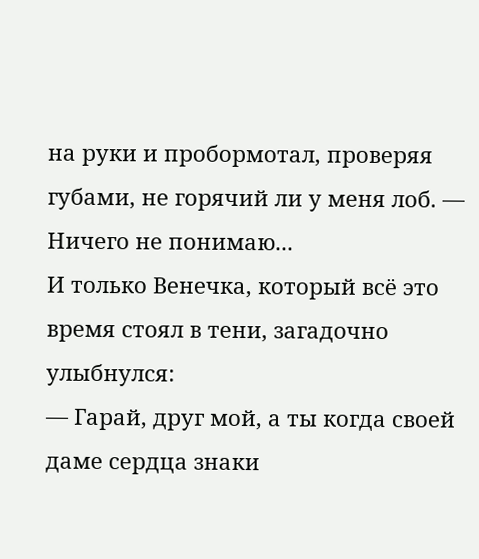на руки и пробормотал, проверяя губами, не горячий ли у меня лоб. — Ничего не понимаю...
И только Венечка, который всё это время стоял в тени, загадочно улыбнулся:
— Гарай, друг мой, а ты когда своей даме сердца знаки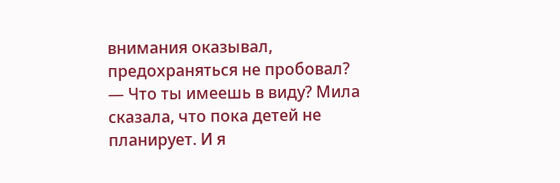внимания оказывал, предохраняться не пробовал?
— Что ты имеешь в виду? Мила сказала, что пока детей не планирует. И я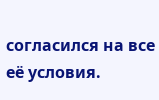согласился на все её условия.